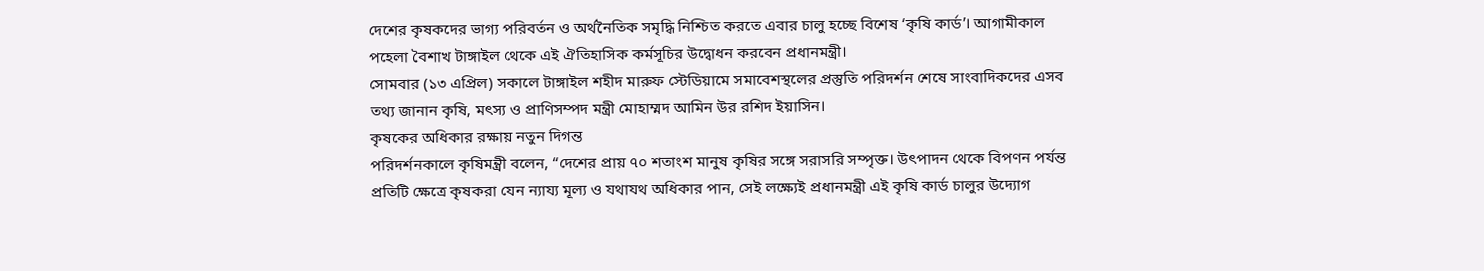দেশের কৃষকদের ভাগ্য পরিবর্তন ও অর্থনৈতিক সমৃদ্ধি নিশ্চিত করতে এবার চালু হচ্ছে বিশেষ ‘কৃষি কার্ড’। আগামীকাল পহেলা বৈশাখ টাঙ্গাইল থেকে এই ঐতিহাসিক কর্মসূচির উদ্বোধন করবেন প্রধানমন্ত্রী।
সোমবার (১৩ এপ্রিল) সকালে টাঙ্গাইল শহীদ মারুফ স্টেডিয়ামে সমাবেশস্থলের প্রস্তুতি পরিদর্শন শেষে সাংবাদিকদের এসব তথ্য জানান কৃষি, মৎস্য ও প্রাণিসম্পদ মন্ত্রী মোহাম্মদ আমিন উর রশিদ ইয়াসিন।
কৃষকের অধিকার রক্ষায় নতুন দিগন্ত
পরিদর্শনকালে কৃষিমন্ত্রী বলেন, “দেশের প্রায় ৭০ শতাংশ মানুষ কৃষির সঙ্গে সরাসরি সম্পৃক্ত। উৎপাদন থেকে বিপণন পর্যন্ত প্রতিটি ক্ষেত্রে কৃষকরা যেন ন্যায্য মূল্য ও যথাযথ অধিকার পান, সেই লক্ষ্যেই প্রধানমন্ত্রী এই কৃষি কার্ড চালুর উদ্যোগ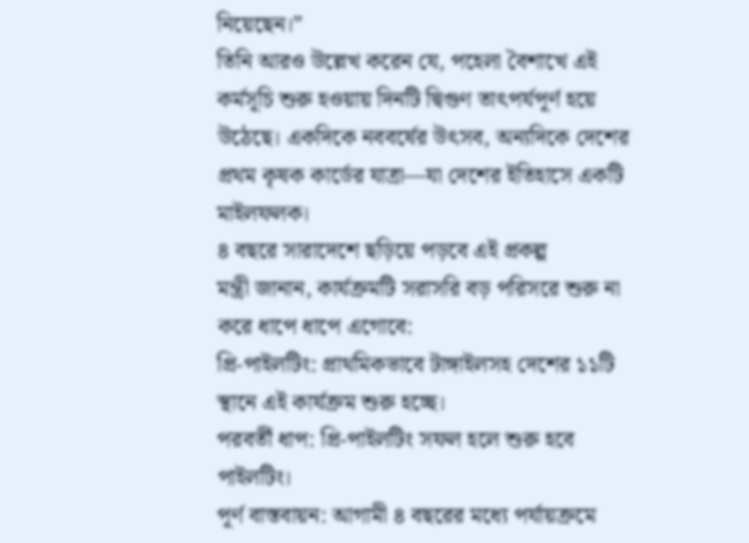নিয়েছেন।”
তিনি আরও উল্লেখ করেন যে, পহেলা বৈশাখে এই কর্মসূচি শুরু হওয়ায় দিনটি দ্বিগুণ তাৎপর্যপূর্ণ হয়ে উঠেছে। একদিকে নববর্ষের উৎসব, অন্যদিকে দেশের প্রথম কৃষক কার্ডের যাত্রা—যা দেশের ইতিহাসে একটি মাইলফলক।
৪ বছরে সারাদেশে ছড়িয়ে পড়বে এই প্রকল্প
মন্ত্রী জানান, কার্যক্রমটি সরাসরি বড় পরিসরে শুরু না করে ধাপে ধাপে এগোবে:
প্রি-পাইলটিং: প্রাথমিকভাবে টাঙ্গাইলসহ দেশের ১১টি স্থানে এই কার্যক্রম শুরু হচ্ছে।
পরবর্তী ধাপ: প্রি-পাইলটিং সফল হলে শুরু হবে পাইলটিং।
পূর্ণ বাস্তবায়ন: আগামী ৪ বছরের মধ্যে পর্যায়ক্রমে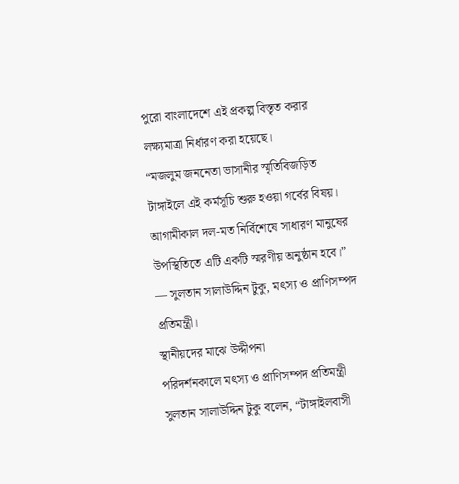পুরো বাংলাদেশে এই প্রকল্প বিস্তৃত করার লক্ষ্যমাত্রা নির্ধারণ করা হয়েছে।
“মজলুম জননেতা ভাসানীর স্মৃতিবিজড়িত টাঙ্গাইলে এই কর্মসূচি শুরু হওয়া গর্বের বিষয়। আগামীকাল দল-মত নির্বিশেষে সাধারণ মানুষের উপস্থিতিতে এটি একটি স্মরণীয় অনুষ্ঠান হবে।” — সুলতান সালাউদ্দিন টুকু, মৎস্য ও প্রাণিসম্পদ প্রতিমন্ত্রী।
স্থানীয়দের মাঝে উদ্দীপনা
পরিদর্শনকালে মৎস্য ও প্রাণিসম্পদ প্রতিমন্ত্রী সুলতান সালাউদ্দিন টুকু বলেন, “টাঙ্গাইলবাসী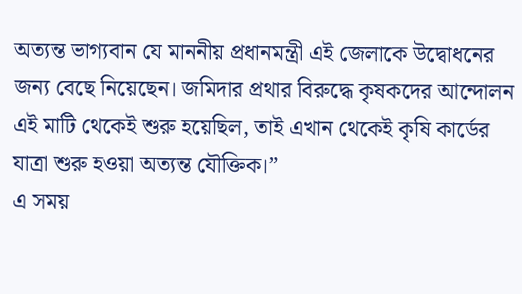অত্যন্ত ভাগ্যবান যে মাননীয় প্রধানমন্ত্রী এই জেলাকে উদ্বোধনের জন্য বেছে নিয়েছেন। জমিদার প্রথার বিরুদ্ধে কৃষকদের আন্দোলন এই মাটি থেকেই শুরু হয়েছিল, তাই এখান থেকেই কৃষি কার্ডের যাত্রা শুরু হওয়া অত্যন্ত যৌক্তিক।”
এ সময়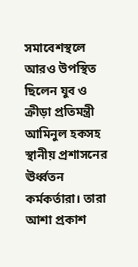সমাবেশস্থলে আরও উপস্থিত ছিলেন যুব ও ক্রীড়া প্রতিমন্ত্রী আমিনুল হকসহ স্থানীয় প্রশাসনের ঊর্ধ্বতন কর্মকর্তারা। তারা আশা প্রকাশ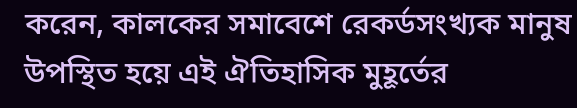করেন, কালকের সমাবেশে রেকর্ডসংখ্যক মানুষ উপস্থিত হয়ে এই ঐতিহাসিক মুহূর্তের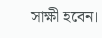সাক্ষী হবেন।